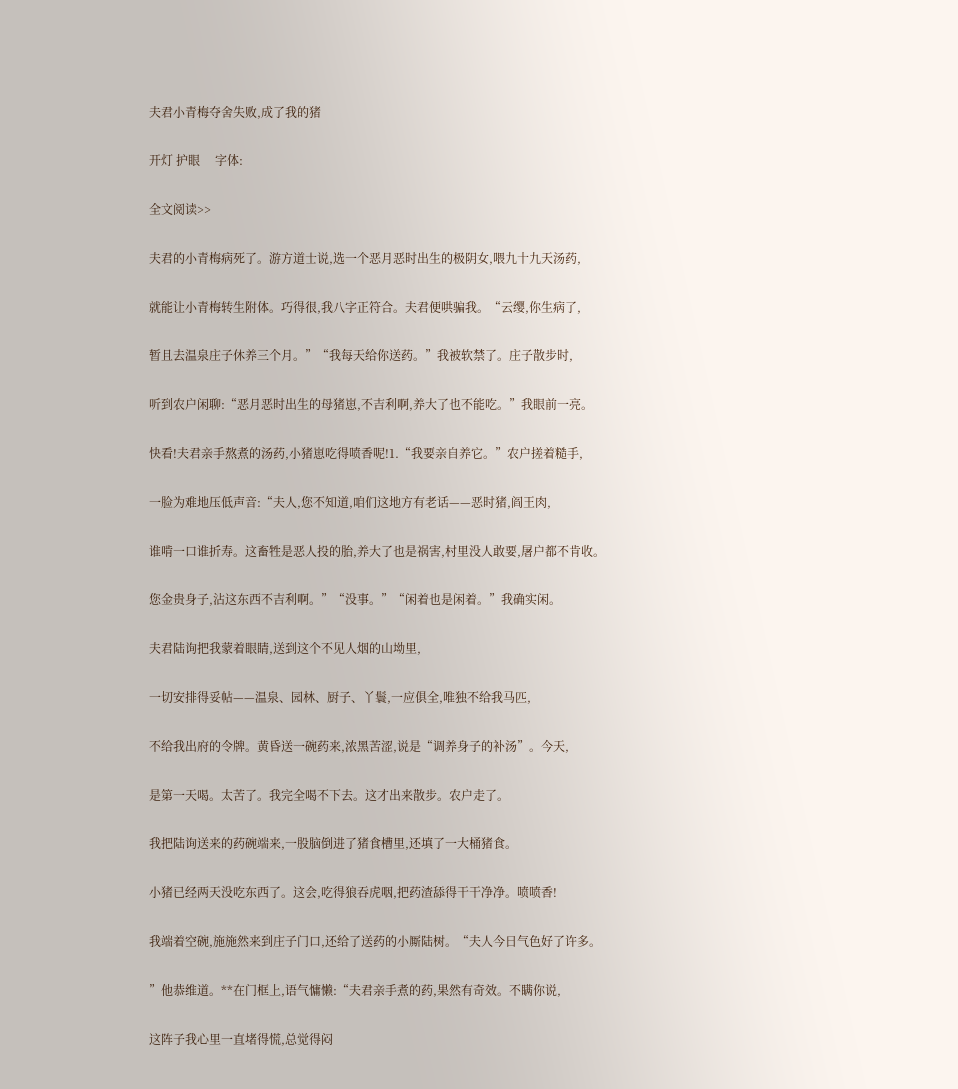夫君小青梅夺舍失败,成了我的猪

开灯 护眼     字体:

全文阅读>>

夫君的小青梅病死了。游方道士说,选一个恶月恶时出生的极阴女,喂九十九天汤药,

就能让小青梅转生附体。巧得很,我八字正符合。夫君便哄骗我。“云缨,你生病了,

暂且去温泉庄子休养三个月。”“我每天给你送药。”我被软禁了。庄子散步时,

听到农户闲聊:“恶月恶时出生的母猪崽,不吉利啊,养大了也不能吃。”我眼前一亮。

快看!夫君亲手熬煮的汤药,小猪崽吃得喷香呢!1.“我要亲自养它。”农户搓着糙手,

一脸为难地压低声音:“夫人,您不知道,咱们这地方有老话——恶时猪,阎王肉,

谁啃一口谁折寿。这畜牲是恶人投的胎,养大了也是祸害,村里没人敢要,屠户都不肯收。

您金贵身子,沾这东西不吉利啊。”“没事。”“闲着也是闲着。”我确实闲。

夫君陆询把我蒙着眼睛,送到这个不见人烟的山坳里,

一切安排得妥帖——温泉、园林、厨子、丫鬟,一应俱全,唯独不给我马匹,

不给我出府的令牌。黄昏送一碗药来,浓黑苦涩,说是“调养身子的补汤”。今天,

是第一天喝。太苦了。我完全喝不下去。这才出来散步。农户走了。

我把陆询送来的药碗端来,一股脑倒进了猪食槽里,还填了一大桶猪食。

小猪已经两天没吃东西了。这会,吃得狼吞虎咽,把药渣舔得干干净净。喷喷香!

我端着空碗,施施然来到庄子门口,还给了送药的小厮陆树。“夫人今日气色好了许多。

”他恭维道。**在门框上,语气慵懒:“夫君亲手煮的药,果然有奇效。不瞒你说,

这阵子我心里一直堵得慌,总觉得闷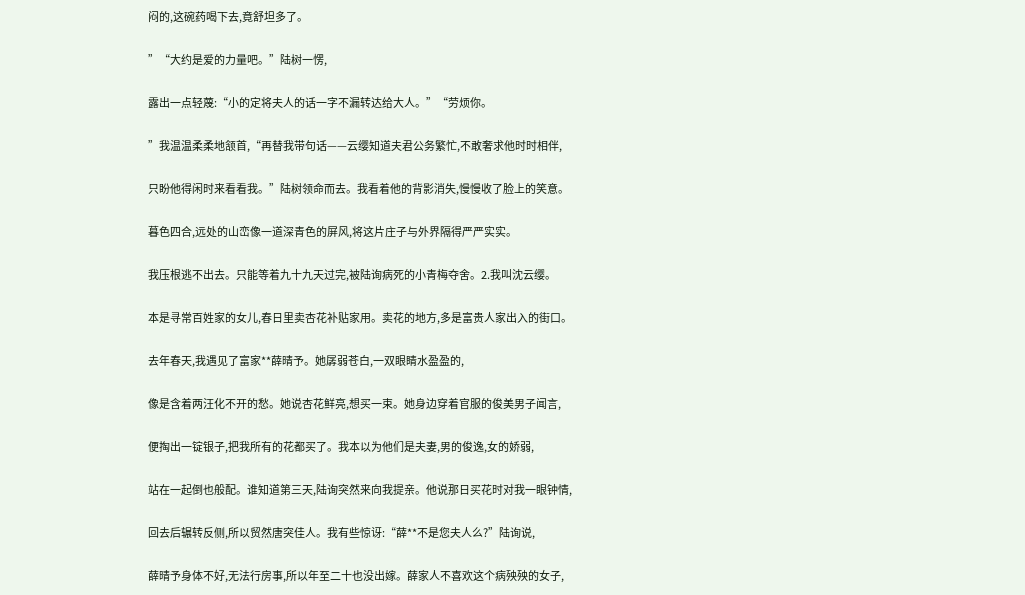闷的,这碗药喝下去,竟舒坦多了。

”“大约是爱的力量吧。”陆树一愣,

露出一点轻蔑:“小的定将夫人的话一字不漏转达给大人。”“劳烦你。

”我温温柔柔地颔首,“再替我带句话——云缨知道夫君公务繁忙,不敢奢求他时时相伴,

只盼他得闲时来看看我。”陆树领命而去。我看着他的背影消失,慢慢收了脸上的笑意。

暮色四合,远处的山峦像一道深青色的屏风,将这片庄子与外界隔得严严实实。

我压根逃不出去。只能等着九十九天过完,被陆询病死的小青梅夺舍。2.我叫沈云缨。

本是寻常百姓家的女儿,春日里卖杏花补贴家用。卖花的地方,多是富贵人家出入的街口。

去年春天,我遇见了富家**薛晴予。她孱弱苍白,一双眼睛水盈盈的,

像是含着两汪化不开的愁。她说杏花鲜亮,想买一束。她身边穿着官服的俊美男子闻言,

便掏出一锭银子,把我所有的花都买了。我本以为他们是夫妻,男的俊逸,女的娇弱,

站在一起倒也般配。谁知道第三天,陆询突然来向我提亲。他说那日买花时对我一眼钟情,

回去后辗转反侧,所以贸然唐突佳人。我有些惊讶:“薛**不是您夫人么?”陆询说,

薛晴予身体不好,无法行房事,所以年至二十也没出嫁。薛家人不喜欢这个病殃殃的女子,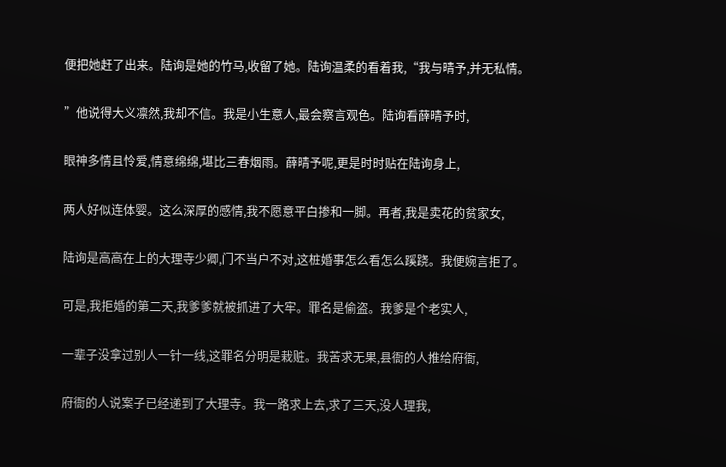便把她赶了出来。陆询是她的竹马,收留了她。陆询温柔的看着我,“我与晴予,并无私情。

”他说得大义凛然,我却不信。我是小生意人,最会察言观色。陆询看薛晴予时,

眼神多情且怜爱,情意绵绵,堪比三春烟雨。薛晴予呢,更是时时贴在陆询身上,

两人好似连体婴。这么深厚的感情,我不愿意平白掺和一脚。再者,我是卖花的贫家女,

陆询是高高在上的大理寺少卿,门不当户不对,这桩婚事怎么看怎么蹊跷。我便婉言拒了。

可是,我拒婚的第二天,我爹爹就被抓进了大牢。罪名是偷盗。我爹是个老实人,

一辈子没拿过别人一针一线,这罪名分明是栽赃。我苦求无果,县衙的人推给府衙,

府衙的人说案子已经递到了大理寺。我一路求上去,求了三天,没人理我,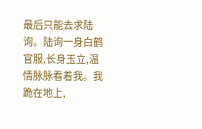最后只能去求陆询。陆询一身白鹤官服,长身玉立,温情脉脉看着我。我跪在地上,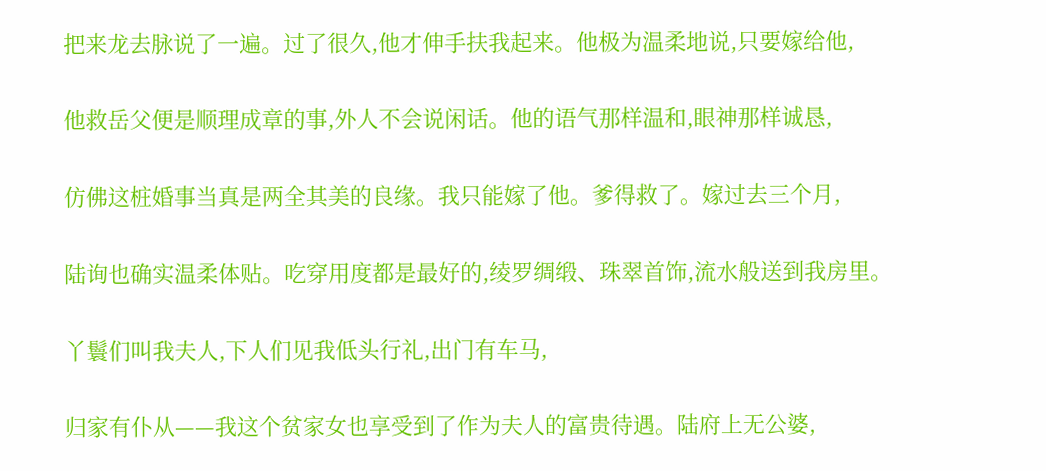把来龙去脉说了一遍。过了很久,他才伸手扶我起来。他极为温柔地说,只要嫁给他,

他救岳父便是顺理成章的事,外人不会说闲话。他的语气那样温和,眼神那样诚恳,

仿佛这桩婚事当真是两全其美的良缘。我只能嫁了他。爹得救了。嫁过去三个月,

陆询也确实温柔体贴。吃穿用度都是最好的,绫罗绸缎、珠翠首饰,流水般送到我房里。

丫鬟们叫我夫人,下人们见我低头行礼,出门有车马,

归家有仆从——我这个贫家女也享受到了作为夫人的富贵待遇。陆府上无公婆,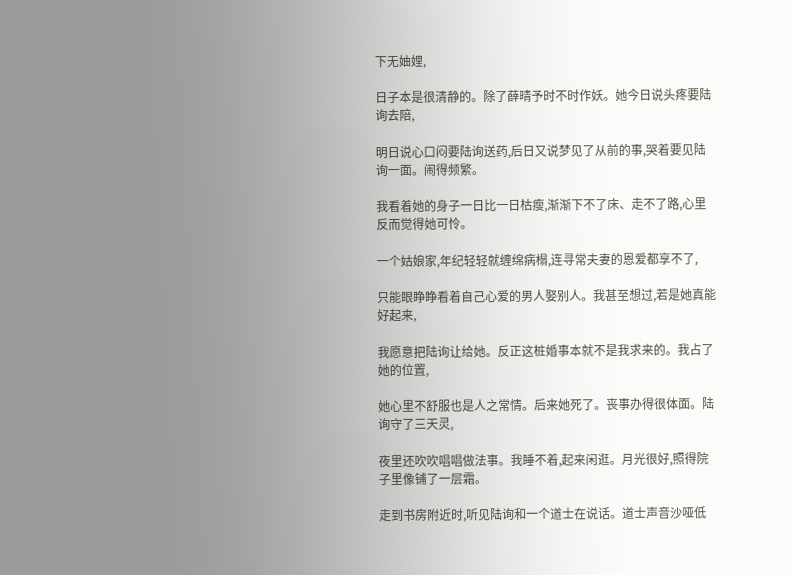下无妯娌,

日子本是很清静的。除了薛晴予时不时作妖。她今日说头疼要陆询去陪,

明日说心口闷要陆询送药,后日又说梦见了从前的事,哭着要见陆询一面。闹得频繁。

我看着她的身子一日比一日枯瘦,渐渐下不了床、走不了路,心里反而觉得她可怜。

一个姑娘家,年纪轻轻就缠绵病榻,连寻常夫妻的恩爱都享不了,

只能眼睁睁看着自己心爱的男人娶别人。我甚至想过,若是她真能好起来,

我愿意把陆询让给她。反正这桩婚事本就不是我求来的。我占了她的位置,

她心里不舒服也是人之常情。后来她死了。丧事办得很体面。陆询守了三天灵,

夜里还吹吹唱唱做法事。我睡不着,起来闲逛。月光很好,照得院子里像铺了一层霜。

走到书房附近时,听见陆询和一个道士在说话。道士声音沙哑低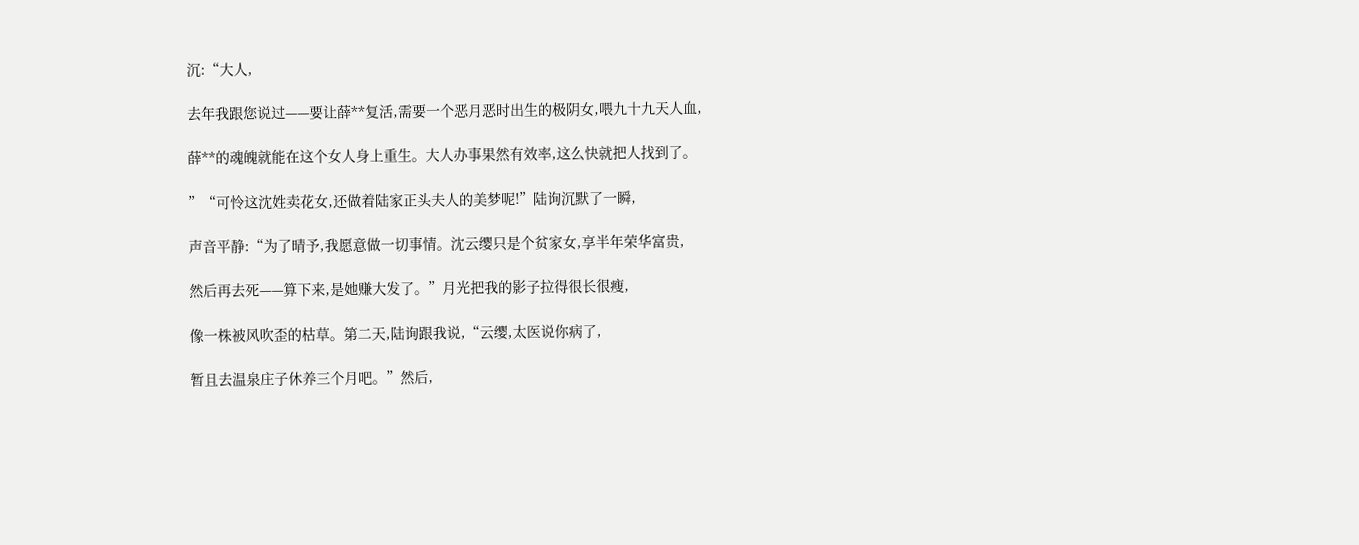沉:“大人,

去年我跟您说过——要让薛**复活,需要一个恶月恶时出生的极阴女,喂九十九天人血,

薛**的魂魄就能在这个女人身上重生。大人办事果然有效率,这么快就把人找到了。

”“可怜这沈姓卖花女,还做着陆家正头夫人的美梦呢!”陆询沉默了一瞬,

声音平静:“为了晴予,我愿意做一切事情。沈云缨只是个贫家女,享半年荣华富贵,

然后再去死——算下来,是她赚大发了。”月光把我的影子拉得很长很瘦,

像一株被风吹歪的枯草。第二天,陆询跟我说,“云缨,太医说你病了,

暂且去温泉庄子休养三个月吧。”然后,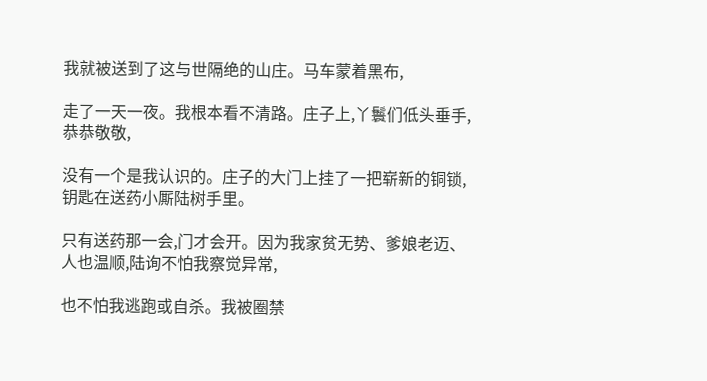我就被送到了这与世隔绝的山庄。马车蒙着黑布,

走了一天一夜。我根本看不清路。庄子上,丫鬟们低头垂手,恭恭敬敬,

没有一个是我认识的。庄子的大门上挂了一把崭新的铜锁,钥匙在送药小厮陆树手里。

只有送药那一会,门才会开。因为我家贫无势、爹娘老迈、人也温顺,陆询不怕我察觉异常,

也不怕我逃跑或自杀。我被圈禁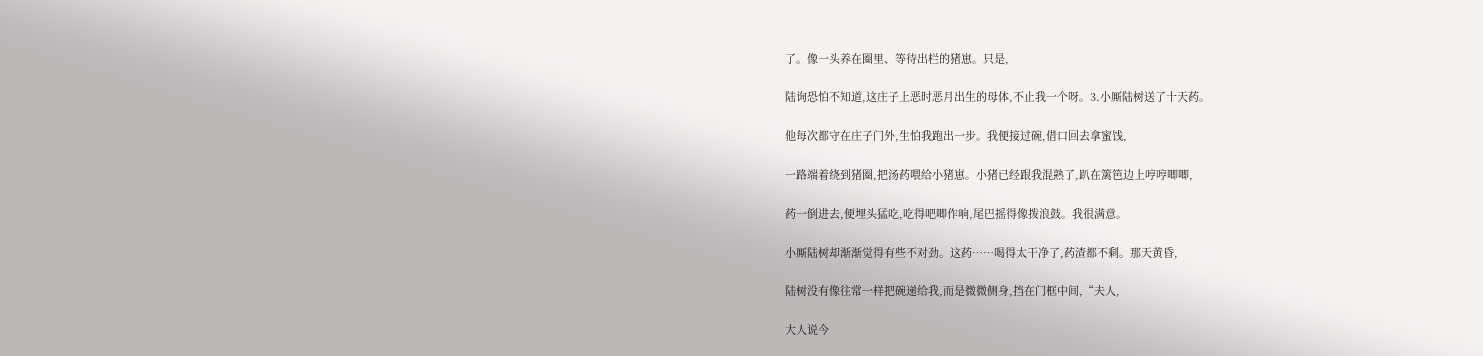了。像一头养在圈里、等待出栏的猪崽。只是,

陆询恐怕不知道,这庄子上恶时恶月出生的母体,不止我一个呀。3.小厮陆树送了十天药。

他每次都守在庄子门外,生怕我跑出一步。我便接过碗,借口回去拿蜜饯,

一路端着绕到猪圈,把汤药喂给小猪崽。小猪已经跟我混熟了,趴在篱笆边上哼哼唧唧,

药一倒进去,便埋头猛吃,吃得吧唧作响,尾巴摇得像拨浪鼓。我很满意。

小厮陆树却渐渐觉得有些不对劲。这药……喝得太干净了,药渣都不剩。那天黄昏,

陆树没有像往常一样把碗递给我,而是微微侧身,挡在门框中间,“夫人,

大人说今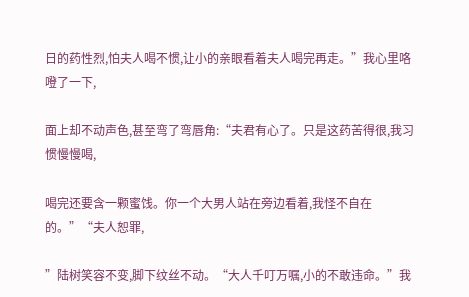日的药性烈,怕夫人喝不惯,让小的亲眼看着夫人喝完再走。”我心里咯噔了一下,

面上却不动声色,甚至弯了弯唇角:“夫君有心了。只是这药苦得很,我习惯慢慢喝,

喝完还要含一颗蜜饯。你一个大男人站在旁边看着,我怪不自在的。”“夫人恕罪,

”陆树笑容不变,脚下纹丝不动。“大人千叮万嘱,小的不敢违命。”我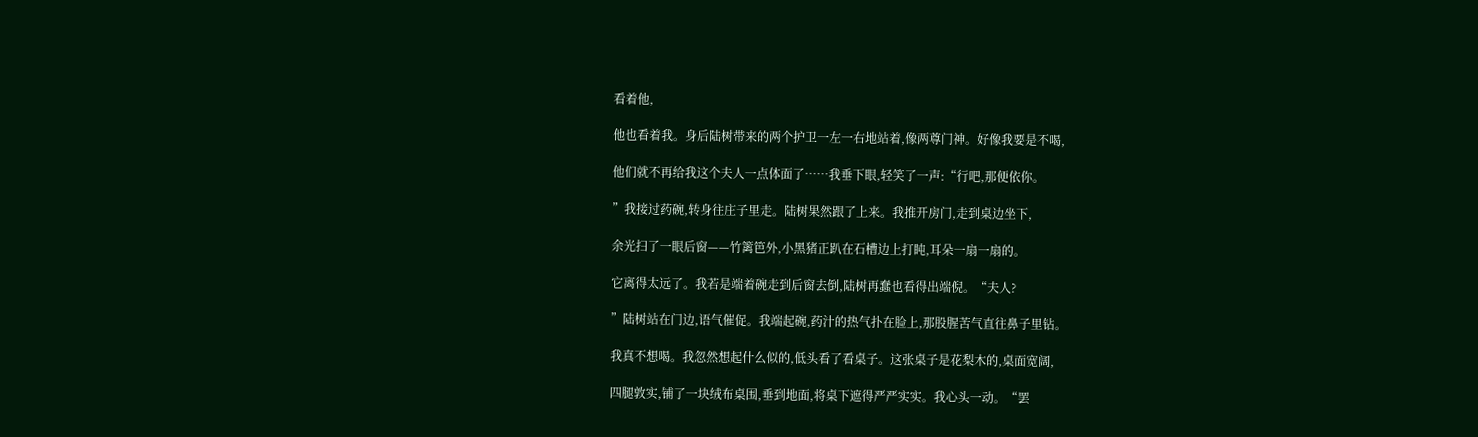看着他,

他也看着我。身后陆树带来的两个护卫一左一右地站着,像两尊门神。好像我要是不喝,

他们就不再给我这个夫人一点体面了……我垂下眼,轻笑了一声:“行吧,那便依你。

”我接过药碗,转身往庄子里走。陆树果然跟了上来。我推开房门,走到桌边坐下,

余光扫了一眼后窗——竹篱笆外,小黑猪正趴在石槽边上打盹,耳朵一扇一扇的。

它离得太远了。我若是端着碗走到后窗去倒,陆树再蠢也看得出端倪。“夫人?

”陆树站在门边,语气催促。我端起碗,药汁的热气扑在脸上,那股腥苦气直往鼻子里钻。

我真不想喝。我忽然想起什么似的,低头看了看桌子。这张桌子是花梨木的,桌面宽阔,

四腿敦实,铺了一块绒布桌围,垂到地面,将桌下遮得严严实实。我心头一动。“罢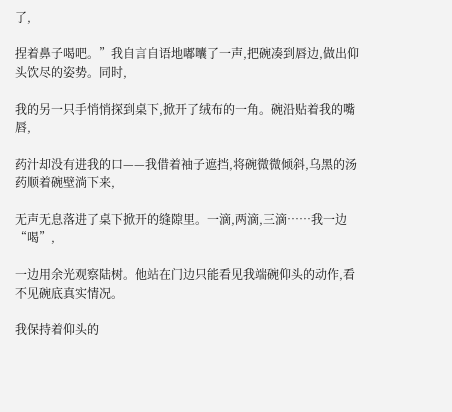了,

捏着鼻子喝吧。”我自言自语地嘟囔了一声,把碗凑到唇边,做出仰头饮尽的姿势。同时,

我的另一只手悄悄探到桌下,掀开了绒布的一角。碗沿贴着我的嘴唇,

药汁却没有进我的口——我借着袖子遮挡,将碗微微倾斜,乌黑的汤药顺着碗壁淌下来,

无声无息落进了桌下掀开的缝隙里。一滴,两滴,三滴……我一边“喝”,

一边用余光观察陆树。他站在门边只能看见我端碗仰头的动作,看不见碗底真实情况。

我保持着仰头的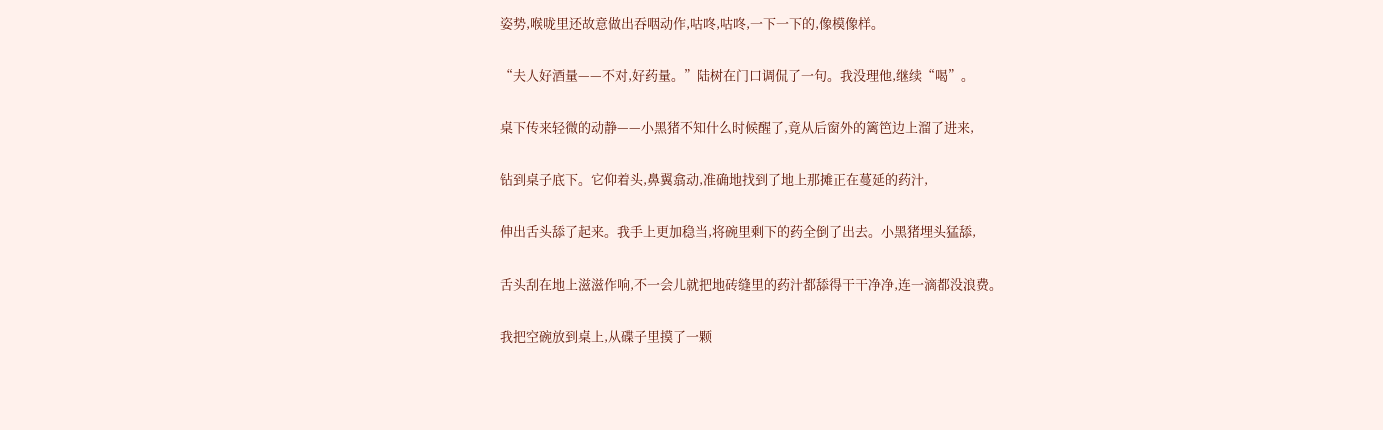姿势,喉咙里还故意做出吞咽动作,咕咚,咕咚,一下一下的,像模像样。

“夫人好酒量——不对,好药量。”陆树在门口调侃了一句。我没理他,继续“喝”。

桌下传来轻微的动静——小黑猪不知什么时候醒了,竟从后窗外的篱笆边上溜了进来,

钻到桌子底下。它仰着头,鼻翼翕动,准确地找到了地上那摊正在蔓延的药汁,

伸出舌头舔了起来。我手上更加稳当,将碗里剩下的药全倒了出去。小黑猪埋头猛舔,

舌头刮在地上滋滋作响,不一会儿就把地砖缝里的药汁都舔得干干净净,连一滴都没浪费。

我把空碗放到桌上,从碟子里摸了一颗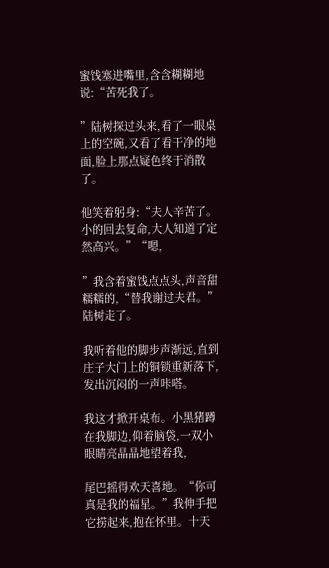蜜饯塞进嘴里,含含糊糊地说:“苦死我了。

”陆树探过头来,看了一眼桌上的空碗,又看了看干净的地面,脸上那点疑色终于消散了。

他笑着躬身:“夫人辛苦了。小的回去复命,大人知道了定然高兴。”“嗯,

”我含着蜜饯点点头,声音甜糯糯的,“替我谢过夫君。”陆树走了。

我听着他的脚步声渐远,直到庄子大门上的铜锁重新落下,发出沉闷的一声咔嗒。

我这才掀开桌布。小黑猪蹲在我脚边,仰着脑袋,一双小眼睛亮晶晶地望着我,

尾巴摇得欢天喜地。“你可真是我的福星。”我伸手把它捞起来,抱在怀里。十天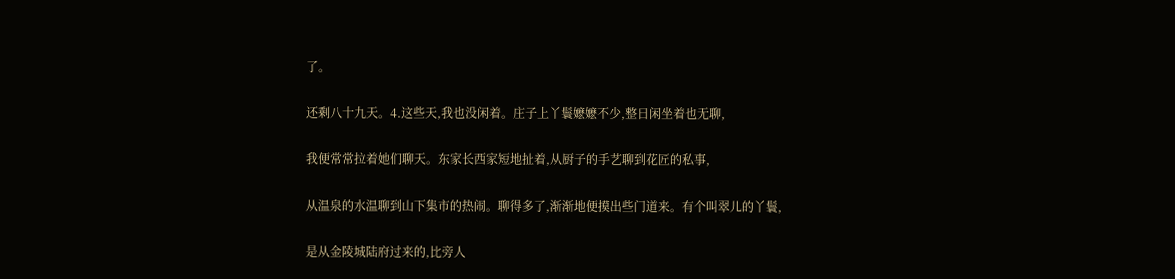了。

还剩八十九天。4.这些天,我也没闲着。庄子上丫鬟嬷嬷不少,整日闲坐着也无聊,

我便常常拉着她们聊天。东家长西家短地扯着,从厨子的手艺聊到花匠的私事,

从温泉的水温聊到山下集市的热闹。聊得多了,渐渐地便摸出些门道来。有个叫翠儿的丫鬟,

是从金陵城陆府过来的,比旁人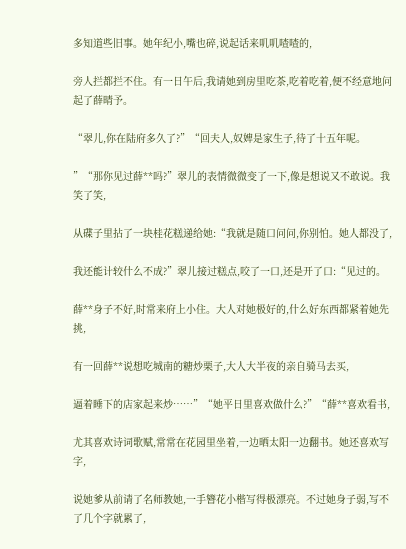多知道些旧事。她年纪小,嘴也碎,说起话来叽叽喳喳的,

旁人拦都拦不住。有一日午后,我请她到房里吃茶,吃着吃着,便不经意地问起了薛晴予。

“翠儿,你在陆府多久了?”“回夫人,奴婢是家生子,待了十五年呢。

”“那你见过薛**吗?”翠儿的表情微微变了一下,像是想说又不敢说。我笑了笑,

从碟子里拈了一块桂花糕递给她:“我就是随口问问,你别怕。她人都没了,

我还能计较什么不成?”翠儿接过糕点,咬了一口,还是开了口:“见过的。

薛**身子不好,时常来府上小住。大人对她极好的,什么好东西都紧着她先挑,

有一回薛**说想吃城南的糖炒栗子,大人大半夜的亲自骑马去买,

逼着睡下的店家起来炒……”“她平日里喜欢做什么?”“薛**喜欢看书,

尤其喜欢诗词歌赋,常常在花园里坐着,一边晒太阳一边翻书。她还喜欢写字,

说她爹从前请了名师教她,一手簪花小楷写得极漂亮。不过她身子弱,写不了几个字就累了,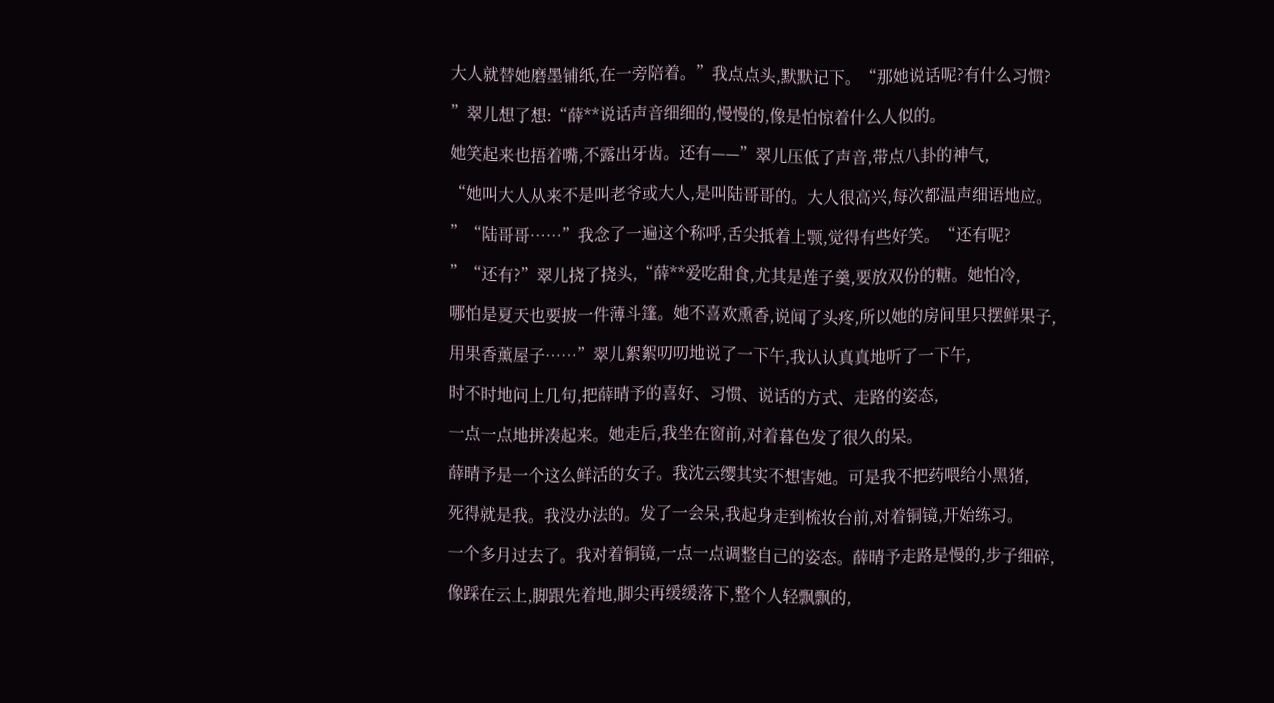大人就替她磨墨铺纸,在一旁陪着。”我点点头,默默记下。“那她说话呢?有什么习惯?

”翠儿想了想:“薛**说话声音细细的,慢慢的,像是怕惊着什么人似的。

她笑起来也捂着嘴,不露出牙齿。还有——”翠儿压低了声音,带点八卦的神气,

“她叫大人从来不是叫老爷或大人,是叫陆哥哥的。大人很高兴,每次都温声细语地应。

”“陆哥哥……”我念了一遍这个称呼,舌尖抵着上颚,觉得有些好笑。“还有呢?

”“还有?”翠儿挠了挠头,“薛**爱吃甜食,尤其是莲子羹,要放双份的糖。她怕冷,

哪怕是夏天也要披一件薄斗篷。她不喜欢熏香,说闻了头疼,所以她的房间里只摆鲜果子,

用果香薰屋子……”翠儿絮絮叨叨地说了一下午,我认认真真地听了一下午,

时不时地问上几句,把薛晴予的喜好、习惯、说话的方式、走路的姿态,

一点一点地拼凑起来。她走后,我坐在窗前,对着暮色发了很久的呆。

薛晴予是一个这么鲜活的女子。我沈云缨其实不想害她。可是我不把药喂给小黑猪,

死得就是我。我没办法的。发了一会呆,我起身走到梳妆台前,对着铜镜,开始练习。

一个多月过去了。我对着铜镜,一点一点调整自己的姿态。薛晴予走路是慢的,步子细碎,

像踩在云上,脚跟先着地,脚尖再缓缓落下,整个人轻飘飘的,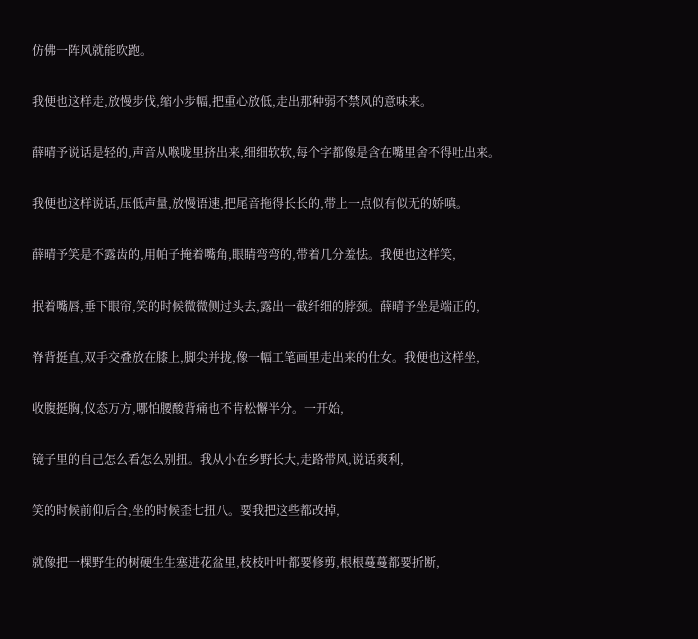仿佛一阵风就能吹跑。

我便也这样走,放慢步伐,缩小步幅,把重心放低,走出那种弱不禁风的意味来。

薛晴予说话是轻的,声音从喉咙里挤出来,细细软软,每个字都像是含在嘴里舍不得吐出来。

我便也这样说话,压低声量,放慢语速,把尾音拖得长长的,带上一点似有似无的娇嗔。

薛晴予笑是不露齿的,用帕子掩着嘴角,眼睛弯弯的,带着几分羞怯。我便也这样笑,

抿着嘴唇,垂下眼帘,笑的时候微微侧过头去,露出一截纤细的脖颈。薛晴予坐是端正的,

脊背挺直,双手交叠放在膝上,脚尖并拢,像一幅工笔画里走出来的仕女。我便也这样坐,

收腹挺胸,仪态万方,哪怕腰酸背痛也不肯松懈半分。一开始,

镜子里的自己怎么看怎么别扭。我从小在乡野长大,走路带风,说话爽利,

笑的时候前仰后合,坐的时候歪七扭八。要我把这些都改掉,

就像把一棵野生的树硬生生塞进花盆里,枝枝叶叶都要修剪,根根蔓蔓都要折断,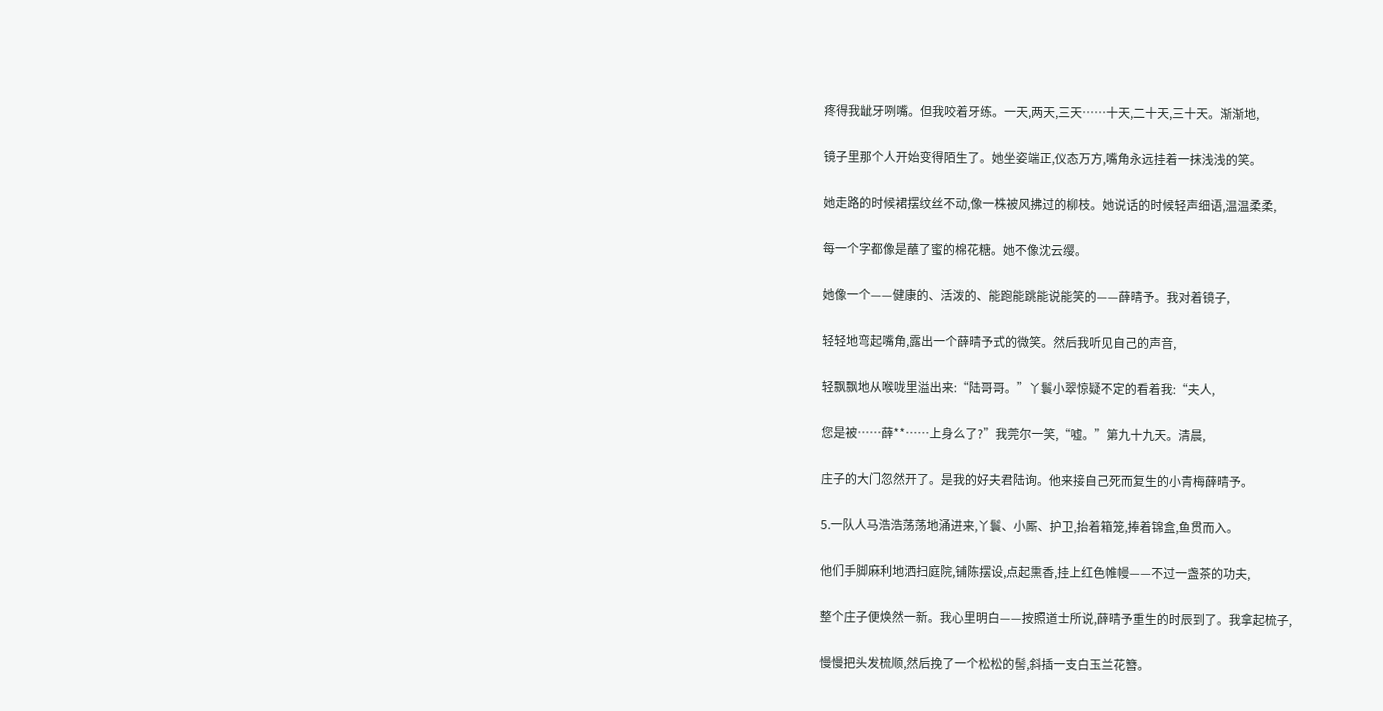疼得我龇牙咧嘴。但我咬着牙练。一天,两天,三天……十天,二十天,三十天。渐渐地,

镜子里那个人开始变得陌生了。她坐姿端正,仪态万方,嘴角永远挂着一抹浅浅的笑。

她走路的时候裙摆纹丝不动,像一株被风拂过的柳枝。她说话的时候轻声细语,温温柔柔,

每一个字都像是蘸了蜜的棉花糖。她不像沈云缨。

她像一个——健康的、活泼的、能跑能跳能说能笑的——薛晴予。我对着镜子,

轻轻地弯起嘴角,露出一个薛晴予式的微笑。然后我听见自己的声音,

轻飘飘地从喉咙里溢出来:“陆哥哥。”丫鬟小翠惊疑不定的看着我:“夫人,

您是被……薛**……上身么了?”我莞尔一笑,“嘘。”第九十九天。清晨,

庄子的大门忽然开了。是我的好夫君陆询。他来接自己死而复生的小青梅薛晴予。

5.一队人马浩浩荡荡地涌进来,丫鬟、小厮、护卫,抬着箱笼,捧着锦盒,鱼贯而入。

他们手脚麻利地洒扫庭院,铺陈摆设,点起熏香,挂上红色帷幔——不过一盏茶的功夫,

整个庄子便焕然一新。我心里明白——按照道士所说,薛晴予重生的时辰到了。我拿起梳子,

慢慢把头发梳顺,然后挽了一个松松的髻,斜插一支白玉兰花簪。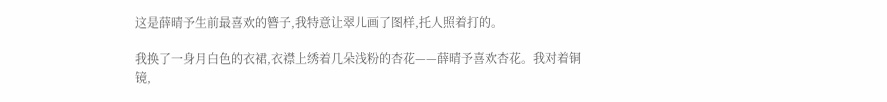这是薛晴予生前最喜欢的簪子,我特意让翠儿画了图样,托人照着打的。

我换了一身月白色的衣裙,衣襟上绣着几朵浅粉的杏花——薛晴予喜欢杏花。我对着铜镜,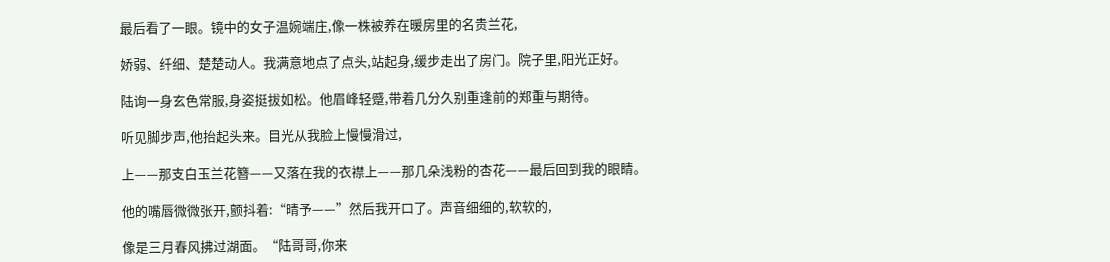最后看了一眼。镜中的女子温婉端庄,像一株被养在暖房里的名贵兰花,

娇弱、纤细、楚楚动人。我满意地点了点头,站起身,缓步走出了房门。院子里,阳光正好。

陆询一身玄色常服,身姿挺拔如松。他眉峰轻蹙,带着几分久别重逢前的郑重与期待。

听见脚步声,他抬起头来。目光从我脸上慢慢滑过,

上——那支白玉兰花簪——又落在我的衣襟上——那几朵浅粉的杏花——最后回到我的眼睛。

他的嘴唇微微张开,颤抖着:“晴予——”然后我开口了。声音细细的,软软的,

像是三月春风拂过湖面。“陆哥哥,你来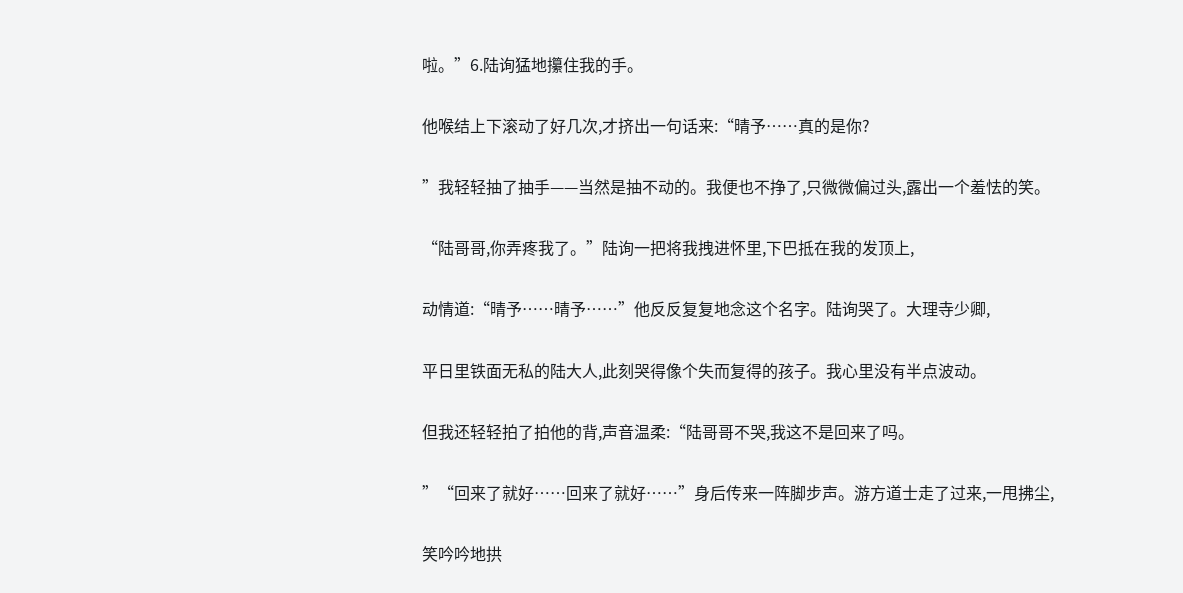啦。”6.陆询猛地攥住我的手。

他喉结上下滚动了好几次,才挤出一句话来:“晴予……真的是你?

”我轻轻抽了抽手——当然是抽不动的。我便也不挣了,只微微偏过头,露出一个羞怯的笑。

“陆哥哥,你弄疼我了。”陆询一把将我拽进怀里,下巴抵在我的发顶上,

动情道:“晴予……晴予……”他反反复复地念这个名字。陆询哭了。大理寺少卿,

平日里铁面无私的陆大人,此刻哭得像个失而复得的孩子。我心里没有半点波动。

但我还轻轻拍了拍他的背,声音温柔:“陆哥哥不哭,我这不是回来了吗。

”“回来了就好……回来了就好……”身后传来一阵脚步声。游方道士走了过来,一甩拂尘,

笑吟吟地拱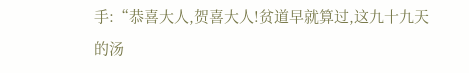手:“恭喜大人,贺喜大人!贫道早就算过,这九十九天的汤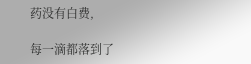药没有白费,

每一滴都落到了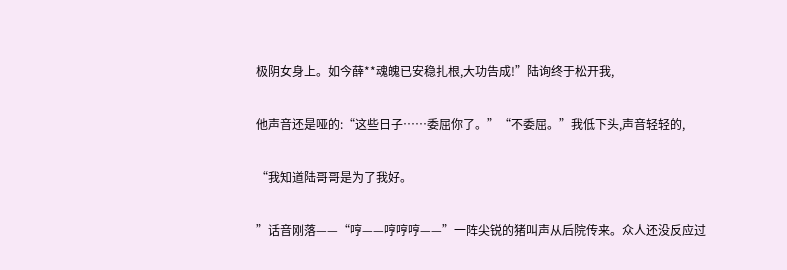极阴女身上。如今薛**魂魄已安稳扎根,大功告成!”陆询终于松开我,

他声音还是哑的:“这些日子……委屈你了。”“不委屈。”我低下头,声音轻轻的,

“我知道陆哥哥是为了我好。

”话音刚落——“哼——哼哼哼——”一阵尖锐的猪叫声从后院传来。众人还没反应过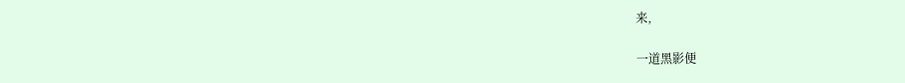来,

一道黑影便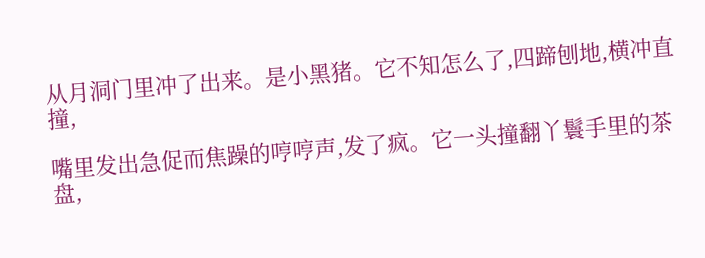从月洞门里冲了出来。是小黑猪。它不知怎么了,四蹄刨地,横冲直撞,

嘴里发出急促而焦躁的哼哼声,发了疯。它一头撞翻丫鬟手里的茶盘,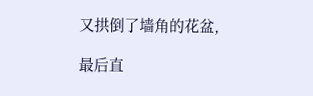又拱倒了墙角的花盆,

最后直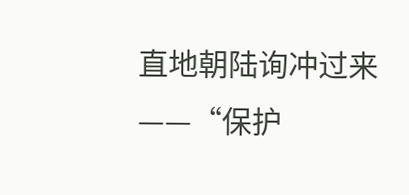直地朝陆询冲过来——“保护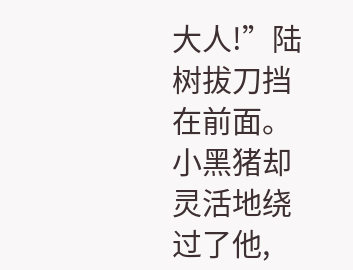大人!”陆树拔刀挡在前面。小黑猪却灵活地绕过了他,